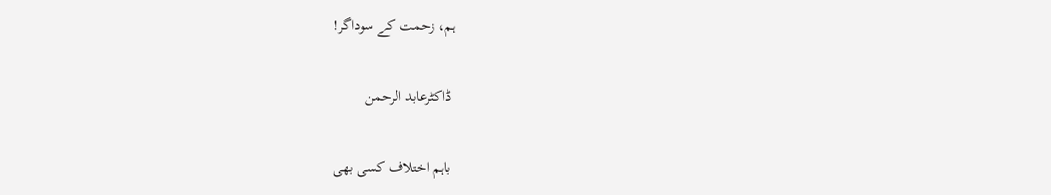ہم، زحمت کے سوداگر!

 ڈاکٹرعابد الرحمن

 باہم اختلاف کسی بھی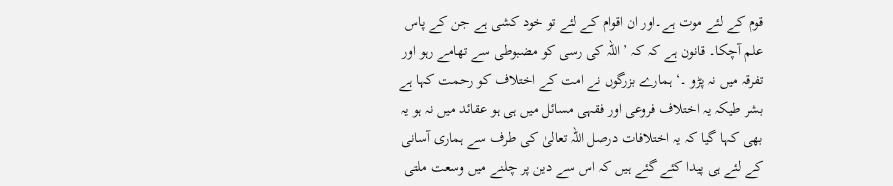قوم کے لئے موت ہے۔اور ان اقوام کے لئے تو خود کشی ہے جن کے پاس علم آچکا۔ قانون ہے کہ کہ ’ اللہ کی رسی کو مضبوطی سے تھامے رہو اور تفرقہ میں نہ پڑو ۔‘ ہمارے بزرگوں نے امت کے اختلاف کو رحمت کہا ہے بشر طیکہ یہ اختلاف فروعی اور فقہی مسائل میں ہی ہو عقائد میں نہ ہو یہ بھی کہا گیا کہ یہ اختلافات درصل اللہ تعالیٰ کی طرف سے ہماری آسانی کے لئے ہی پیدا کئے گئے ہیں کہ اس سے دین پر چلنے میں وسعت ملتی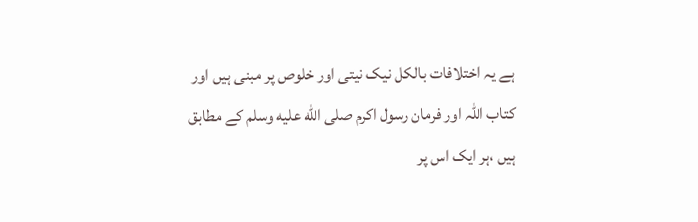ہے یہ اختلافات بالکل نیک نیتی اور خلوص پر مبنی ہیں اور کتاب اللہ اور فرمان رسول اکرم صلى الله عليه وسلم کے مطابق ہیں ،ہر ایک اس پر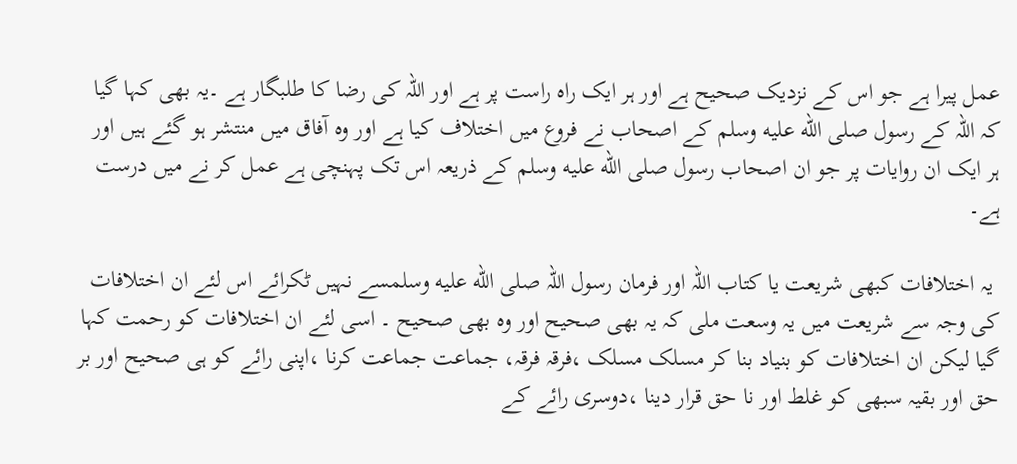عمل پیرا ہے جو اس کے نزدیک صحیح ہے اور ہر ایک راہ راست پر ہے اور اللہ کی رضا کا طلبگار ہے ۔یہ بھی کہا گیا کہ اللہ کے رسول صلى الله عليه وسلم کے اصحاب نے فروع میں اختلاف کیا ہے اور وہ آفاق میں منتشر ہو گئے ہیں اور ہر ایک ان روایات پر جو ان اصحاب رسول صلى الله عليه وسلم کے ذریعہ اس تک پہنچی ہے عمل کر نے میں درست ہے۔

 یہ اختلافات کبھی شریعت یا کتاب اللہ اور فرمان رسول اللہ صلى الله عليه وسلمسے نہیں ٹکرائے اس لئے ان اختلافات کی وجہ سے شریعت میں یہ وسعت ملی کہ یہ بھی صحیح اور وہ بھی صحیح ۔ اسی لئے ان اختلافات کو رحمت کہا گیا لیکن ان اختلافات کو بنیاد بنا کر مسلک مسلک ،فرقہ فرقہ، جماعت جماعت کرنا ،اپنی رائے کو ہی صحیح اور بر حق اور بقیہ سبھی کو غلط اور نا حق قرار دینا ،دوسری رائے کے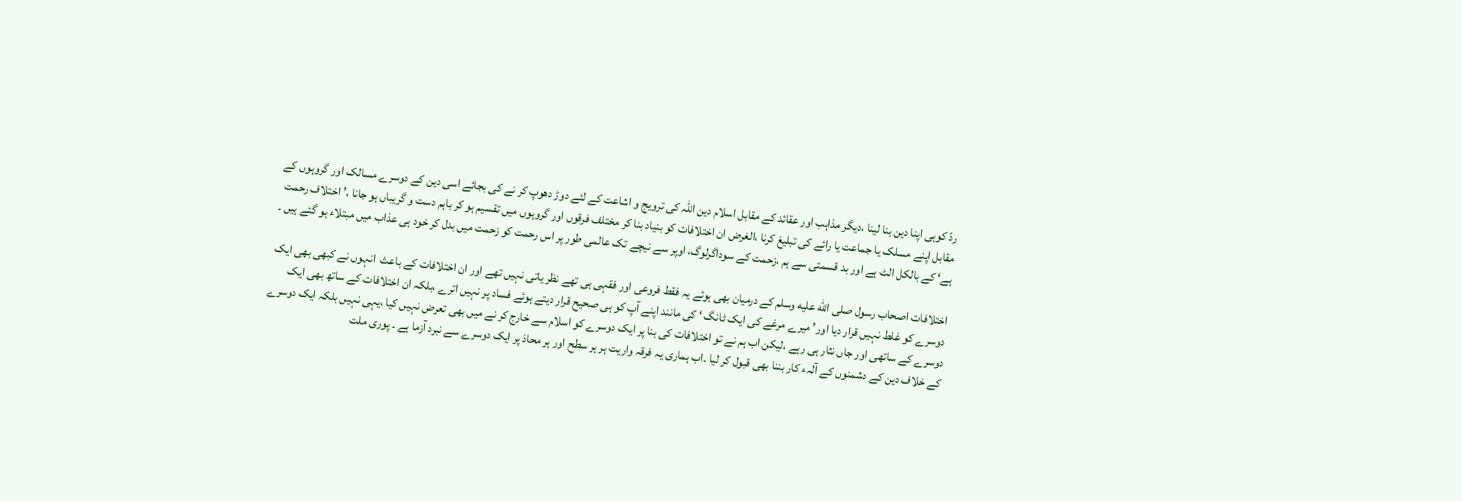ردّ کوہی اپنا دین بنا لینا ،دیگر مذاہب اور عقائد کے مقابل اسلام دین اللہ کی ترویج و اشاعت کے لئے دوڑ دھوپ کر نے کی بجائے اسی دین کے دوسرے مسالک اور گروہوں کے مقابل اپنے مسلک یا جماعت یا رائے کی تبلیغ کرنا ،الغرض ان اختلافات کو بنیاد بنا کر مختلف فرقوں اور گروہوں میں تقسیم ہو کر باہم دست و گریباں ہو جانا ،’ اختلاف رحمت ہے‘ کے بالکل الٹ ہے اور بد قسمتی سے ہم ،زحمت کے سوداگرلوگ، اوپر سے نیچے تک عالمی طور پر اس رحمت کو زحمت میں بدل کر خود ہی عذاب میں مبتلاء ہو گئے ہیں ۔

اختلافات اصحاب رسول صلى الله عليه وسلم کے درمیان بھی ہوئے یہ فقط فروعی اور فقہی ہی تھے نظر یاتی نہیں تھے اور ان اختلافات کے باعث  انہوں نے کبھی بھی ایک دوسرے کو غلط نہیں قرار دیا اور’ میرے مرغے کی ایک ٹانگ ‘ کی مانند اپنے آپ کو ہی صحیح قرار دیتے ہوئے فساد پر نہیں اترے ،بلکہ ان اختلافات کے ساتھ بھی ایک دوسرے کے ساتھی اور جاں نثار ہی رہے ،لیکن اب ہم نے تو اختلافات کی بنا پر ایک دوسرے کو اسلام سے خارج کر نے میں بھی تعرض نہیں کیا ،یہی نہیں بلکہ ایک دوسرے کے خلاف دین کے دشمنوں کے آلہء کار بننا بھی قبول کر لیا ۔اب ہماری یہ فرقہ واریت ہر ہر سطح اور ہر محاذ پر ایک دوسرے سے نبرد آزما ہے ۔ پوری ملت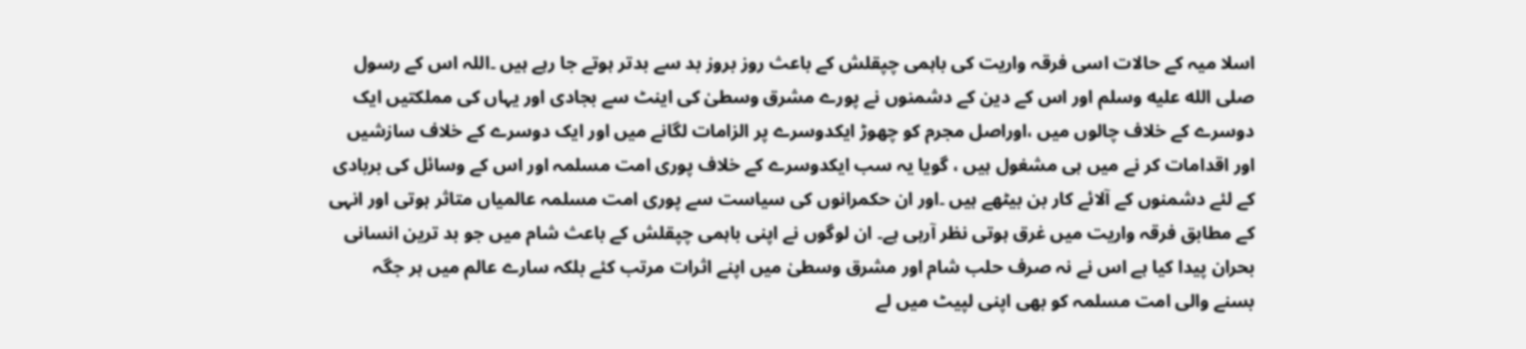اسلا میہ کے حالات اسی فرقہ واریت کی باہمی چپقلش کے باعث روز بروز بد سے بدتر ہوتے جا رہے ہیں ۔اللہ اس کے رسول صلى الله عليه وسلم اور اس کے دین کے دشمنوں نے پورے مشرق وسطیٰ کی اینٹ سے بجادی اور یہاں کی مملکتیں ایک دوسرے کے خلاف چالوں میں ،اوراصل مجرم کو چھوڑ ایکدوسرے پر الزامات لگانے میں اور ایک دوسرے کے خلاف سازشیں اور اقدامات کر نے میں ہی مشغول ہیں ، گویا یہ سب ایکدوسرے کے خلاف پوری امت مسلمہ اور اس کے وسائل کی بربادی کے لئے دشمنوں کے آلائے کار بن بیٹھے ہیں ۔اور ان حکمرانوں کی سیاست سے پوری امت مسلمہ عالمیاں متاثر ہوتی اور انہی کے مطابق فرقہ واریت میں غرق ہوتی نظر آرہی ہے۔ ان لوگوں نے اپنی باہمی چپقلش کے باعث شام میں جو بد ترین انسانی بحران پیدا کیا ہے اس نے نہ صرف حلب شام اور مشرق وسطیٰ میں اپنے اثرات مرتب کئے بلکہ سارے عالم میں ہر جگہ بسنے والی امت مسلمہ کو بھی اپنی لپیٹ میں لے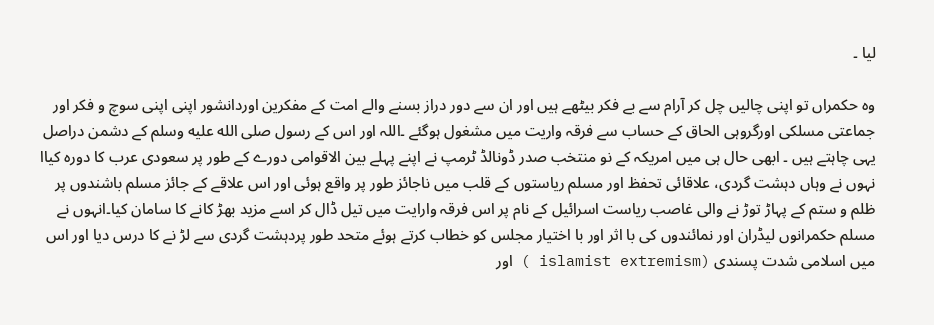لیا ۔

وہ حکمراں تو اپنی چالیں چل کر آرام سے بے فکر بیٹھے ہیں اور ان سے دور دراز بسنے والے امت کے مفکرین اوردانشور اپنی اپنی سوچ و فکر اور جماعتی مسلکی اورگروہی الحاق کے حساب سے فرقہ واریت میں مشغول ہوگئے ۔اللہ اور اس کے رسول صلى الله عليه وسلم کے دشمن دراصل یہی چاہتے ہیں ۔ ابھی حال ہی میں امریکہ کے نو منتخب صدر ڈونالڈ ٹرمپ نے اپنے پہلے بین الاقوامی دورے کے طور پر سعودی عرب کا دورہ کیاا نہوں نے وہاں دہشت گردی، علاقائی تحفظ اور مسلم ریاستوں کے قلب میں ناجائز طور پر واقع ہوئی اور اس علاقے کے جائز مسلم باشندوں پر ظلم و ستم کے پہاڑ توڑ نے والی غاصب ریاست اسرائیل کے نام پر اس فرقہ وارایت میں تیل ڈال کر اسے مزید بھڑ کانے کا سامان کیا۔انہوں نے مسلم حکمرانوں لیڈران اور نمائندوں کی با اثر اور با اختیار مجلس کو خطاب کرتے ہوئے متحد طور پردہشت گردی سے لڑ نے کا درس دیا اور اس میں اسلامی شدت پسندی (islamist extremism ) اور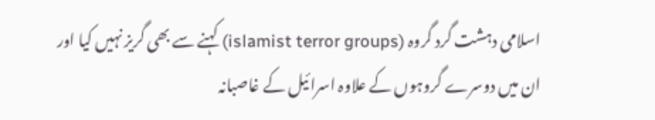اسلامی دہشت گرد گروہ (islamist terror groups) کہنے سے بھی گریز نہیں کیا اور ان میں دوسرے گروہوں کے علاوہ اسرائیل کے غاصبانہ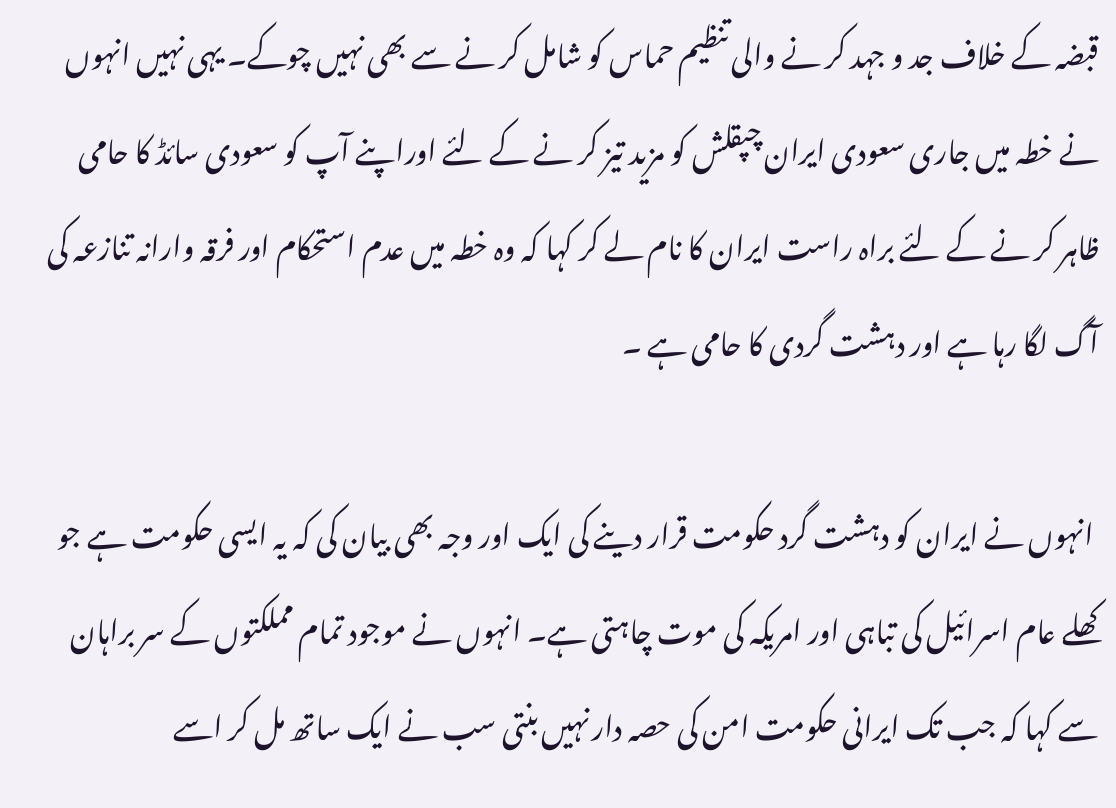قبضہ کے خلاف جد و جہد کر نے والی تنظیم حماس کو شامل کر نے سے بھی نہیں چوکے۔ یہی نہیں انہوں نے خطہ میں جاری سعودی ایران چپقلش کو مزید تیز کر نے کے لئے اوراپنے آپ کو سعودی سائڈ کا حامی ظاہر کر نے کے لئے براہ راست ایران کا نام لے کر کہا کہ وہ خطہ میں عدم استحکام اور فرقہ وارانہ تنازعہ کی آگ لگا رہا ہے اور دہشت گردی کا حامی ہے ۔

 انہوں نے ایران کو دہشت گرد حکومت قرار دینے کی ایک اور وجہ بھی بیان کی کہ یہ ایسی حکومت ہے جو کھلے عام اسرائیل کی تباہی اور امریکہ کی موت چاہتی ہے۔ انہوں نے موجود تمام مملکتوں کے سر براہان سے کہا کہ جب تک ایرانی حکومت امن کی حصہ دار نہیں بنتی سب نے ایک ساتھ مل کر اسے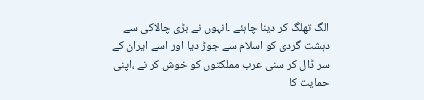الگ تھلگ کر دینا چاہئے ۔انہوں نے بڑی چالاکی سے دہشت گردی کو اسلام سے جوڑ دیا اور اسے ایران کے سر ڈال کر سنی عرب مملکتوں کو خوش کر نے ،اپنی حمایت کا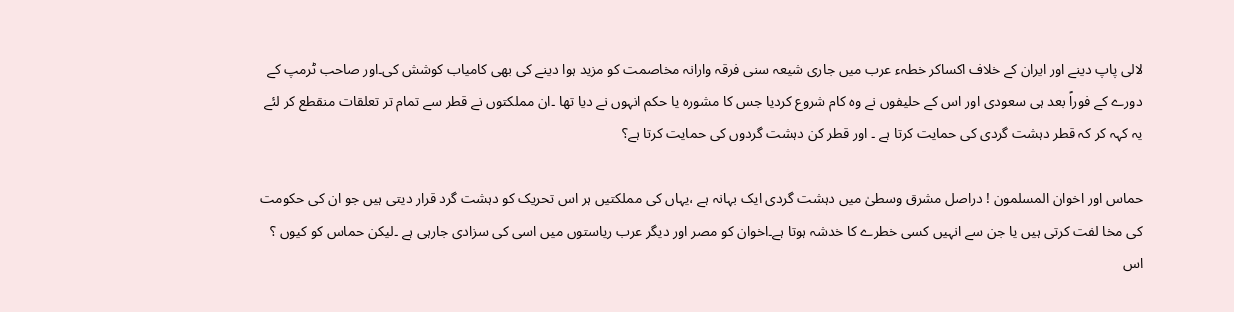لالی پاپ دینے اور ایران کے خلاف اکساکر خطہء عرب میں جاری شیعہ سنی فرقہ وارانہ مخاصمت کو مزید ہوا دینے کی بھی کامیاب کوشش کی۔اور صاحب ٹرمپ کے دورے کے فوراً بعد ہی سعودی اور اس کے حلیفوں نے وہ کام شروع کردیا جس کا مشورہ یا حکم انہوں نے دیا تھا ۔ان مملکتوں نے قطر سے تمام تر تعلقات منقطع کر لئے یہ کہہ کر کہ قطر دہشت گردی کی حمایت کرتا ہے ۔ اور قطر کن دہشت گردوں کی حمایت کرتا ہے؟

حماس اور اخوان المسلمون ! دراصل مشرق وسطیٰ میں دہشت گردی ایک بہانہ ہے ،یہاں کی مملکتیں ہر اس تحریک کو دہشت گرد قرار دیتی ہیں جو ان کی حکومت کی مخا لفت کرتی ہیں یا جن سے انہیں کسی خطرے کا خدشہ ہوتا ہے۔اخوان کو مصر اور دیگر عرب ریاستوں میں اسی کی سزادی جارہی ہے ۔لیکن حماس کو کیوں ؟ اس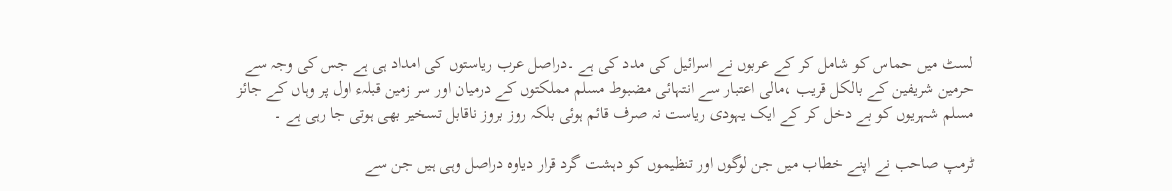لسٹ میں حماس کو شامل کر کے عربوں نے اسرائیل کی مدد کی ہے ۔دراصل عرب ریاستوں کی امداد ہی ہے جس کی وجہ سے حرمین شریفین کے بالکل قریب ،مالی اعتبار سے انتہائی مضبوط مسلم مملکتوں کے درمیان اور سر زمین قبلہء اول پر وہاں کے جائز مسلم شہریوں کو بے دخل کر کے ایک یہودی ریاست نہ صرف قائم ہوئی بلکہ روز بروز ناقابل تسخیر بھی ہوتی جا رہی ہے ۔

ٹرمپ صاحب نے اپنے خطاب میں جن لوگوں اور تنظیموں کو دہشت گرد قرار دیاوہ دراصل وہی ہیں جن سے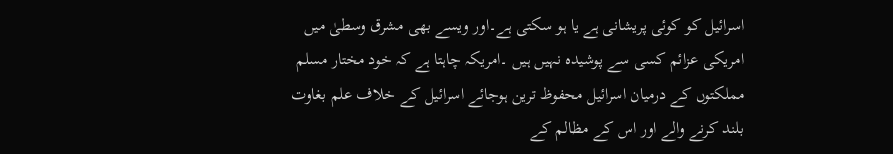اسرائیل کو کوئی پریشانی ہے یا ہو سکتی ہے۔اور ویسے بھی مشرق وسطیٰ میں امریکی عزائم کسی سے پوشیدہ نہیں ہیں ۔امریکہ چاہتا ہے کہ خود مختار مسلم مملکتوں کے درمیان اسرائیل محفوظ ترین ہوجائے اسرائیل کے خلاف علم بغاوت بلند کرنے والے اور اس کے مظالم کے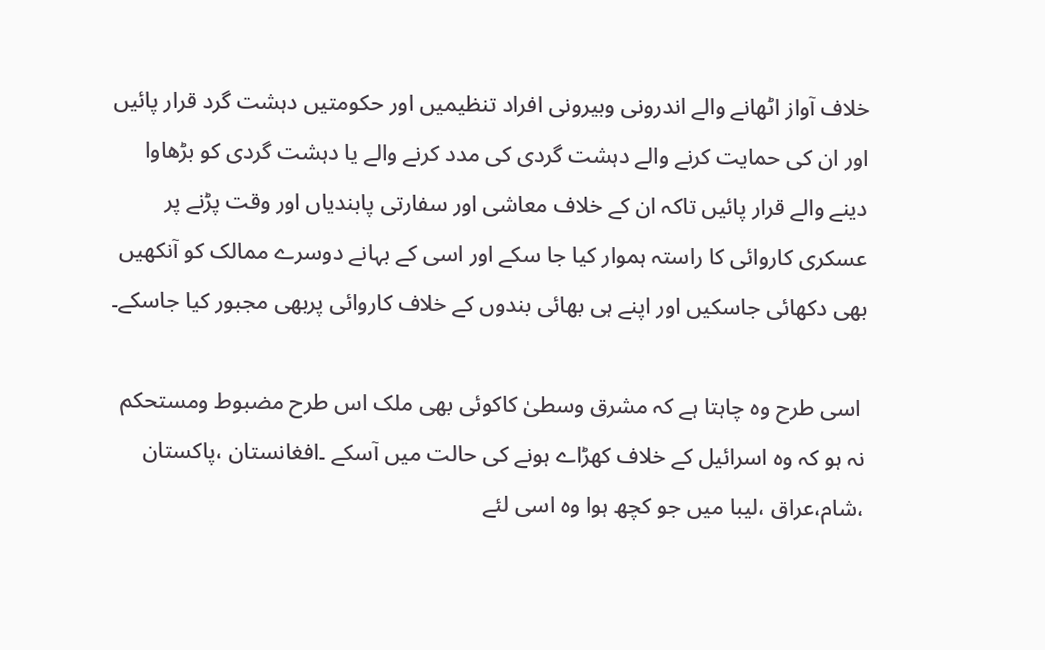خلاف آواز اٹھانے والے اندرونی وبیرونی افراد تنظیمیں اور حکومتیں دہشت گرد قرار پائیں اور ان کی حمایت کرنے والے دہشت گردی کی مدد کرنے والے یا دہشت گردی کو بڑھاوا دینے والے قرار پائیں تاکہ ان کے خلاف معاشی اور سفارتی پابندیاں اور وقت پڑنے پر عسکری کاروائی کا راستہ ہموار کیا جا سکے اور اسی کے بہانے دوسرے ممالک کو آنکھیں بھی دکھائی جاسکیں اور اپنے ہی بھائی بندوں کے خلاف کاروائی پربھی مجبور کیا جاسکے۔

 اسی طرح وہ چاہتا ہے کہ مشرق وسطیٰ کاکوئی بھی ملک اس طرح مضبوط ومستحکم نہ ہو کہ وہ اسرائیل کے خلاف کھڑاے ہونے کی حالت میں آسکے ۔افغانستان ،پاکستان ،شام،عراق ،لیبا میں جو کچھ ہوا وہ اسی لئے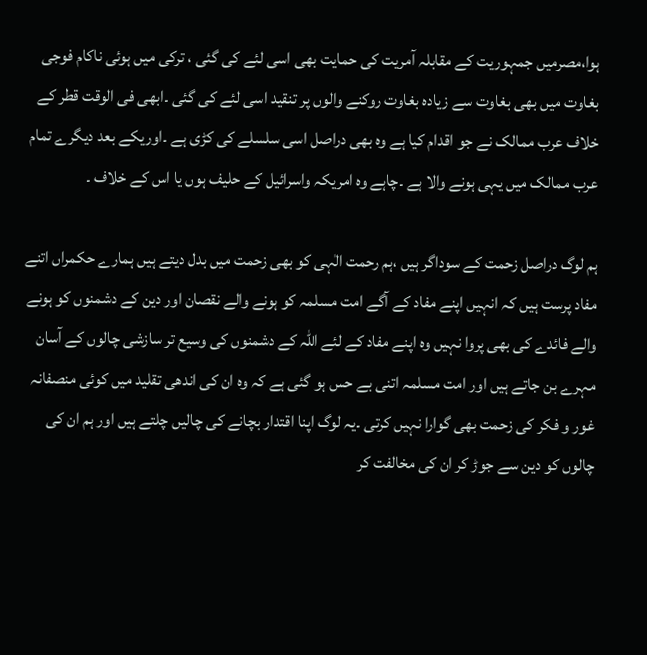ہوا،مصرمیں جمہوریت کے مقابلہ آمریت کی حمایت بھی اسی لئے کی گئی ، ترکی میں ہوئی ناکام فوجی بغاوت میں بھی بغاوت سے زیادہ بغاوت روکنے والوں پر تنقید اسی لئے کی گئی ۔ابھی فی الوقت قطر کے خلاف عرب ممالک نے جو اقدام کیا ہے وہ بھی دراصل اسی سلسلے کی کڑی ہے ۔اوریکے بعد دیگرے تمام عرب ممالک میں یہی ہونے والا ہے ۔چاہے وہ امریکہ واسرائیل کے حلیف ہوں یا اس کے خلاف ۔

ہم لوگ دراصل زحمت کے سوداگر ہیں ،ہم رحمت الٰہی کو بھی زحمت میں بدل دیتے ہیں ہمارے حکمراں اتنے مفاد پرست ہیں کہ انہیں اپنے مفاد کے آگے امت مسلمہ کو ہونے والے نقصان اور دین کے دشمنوں کو ہونے والے فائدے کی بھی پروا نہیں وہ اپنے مفاد کے لئے اللہ کے دشمنوں کی وسیع تر سازشی چالوں کے آسان مہرے بن جاتے ہیں اور امت مسلمہ اتنی بے حس ہو گئی ہے کہ وہ ان کی اندھی تقلید میں کوئی منصفانہ غور و فکر کی زحمت بھی گوارا نہیں کرتی ۔یہ لوگ اپنا اقتدار بچانے کی چالیں چلتے ہیں اور ہم ان کی چالوں کو دین سے جوڑ کر ان کی مخالفت کر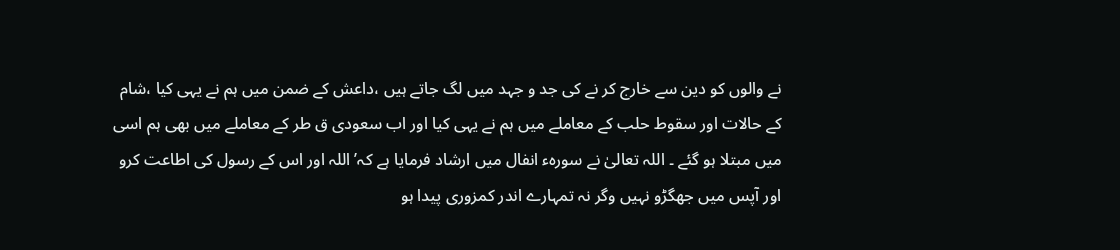نے والوں کو دین سے خارج کر نے کی جد و جہد میں لگ جاتے ہیں ،داعش کے ضمن میں ہم نے یہی کیا ،شام کے حالات اور سقوط حلب کے معاملے میں ہم نے یہی کیا اور اب سعودی ق طر کے معاملے میں بھی ہم اسی میں مبتلا ہو گئے ۔ اللہ تعالیٰ نے سورہء انفال میں ارشاد فرمایا ہے کہ’ اللہ اور اس کے رسول کی اطاعت کرو اور آپس میں جھگڑو نہیں وگر نہ تمہارے اندر کمزوری پیدا ہو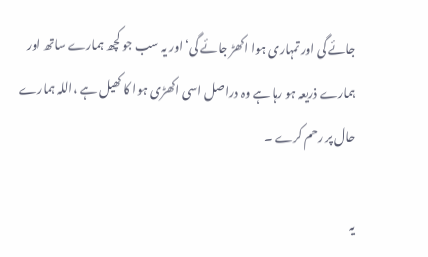جائے گی اور تمہاری ہوا اکھڑ جائے گی‘ اور یہ سب جو کچھ ہمارے ساتھ اور ہمارے ذریعہ ہو رہا ہے وہ دراصل اسی اکھڑی ہوا کا کھیل ہے ،اللہ ہمارے حال پر رحم کرے ۔

یہ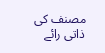مصنف کی ذاتی رائے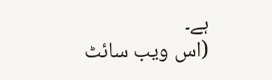ہے۔
(اس ویب سائٹ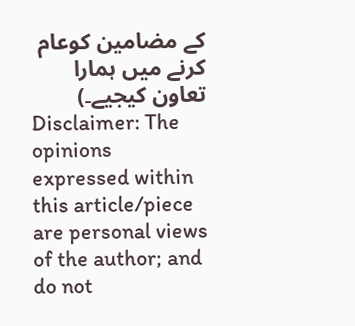کے مضامین کوعام کرنے میں ہمارا تعاون کیجیے۔)
Disclaimer: The opinions expressed within this article/piece are personal views of the author; and do not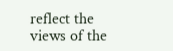reflect the views of the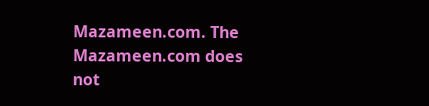Mazameen.com. The Mazameen.com does not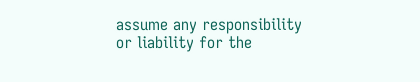assume any responsibility or liability for the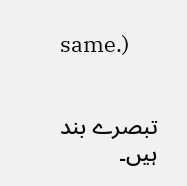same.)


تبصرے بند ہیں۔